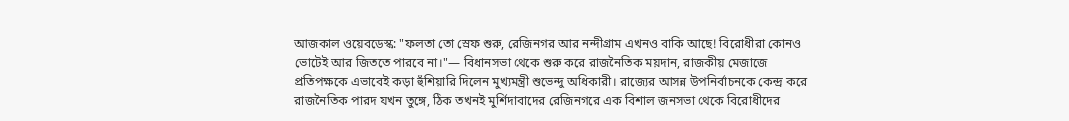আজকাল ওয়েবডেস্ক: "ফলতা তো স্রেফ শুরু, রেজিনগর আর নন্দীগ্রাম এখনও বাকি আছে! বিরোধীরা কোনও  ভোটেই আর জিততে পারবে না।"— বিধানসভা থেকে শুরু করে রাজনৈতিক ময়দান, রাজকীয় মেজাজে প্রতিপক্ষকে এভাবেই কড়া হুঁশিয়ারি দিলেন মুখ্যমন্ত্রী শুভেন্দু অধিকারী। রাজ্যের আসন্ন উপনির্বাচনকে কেন্দ্র করে রাজনৈতিক পারদ যখন তুঙ্গে, ঠিক তখনই মুর্শিদাবাদের রেজিনগরে এক বিশাল জনসভা থেকে বিরোধীদের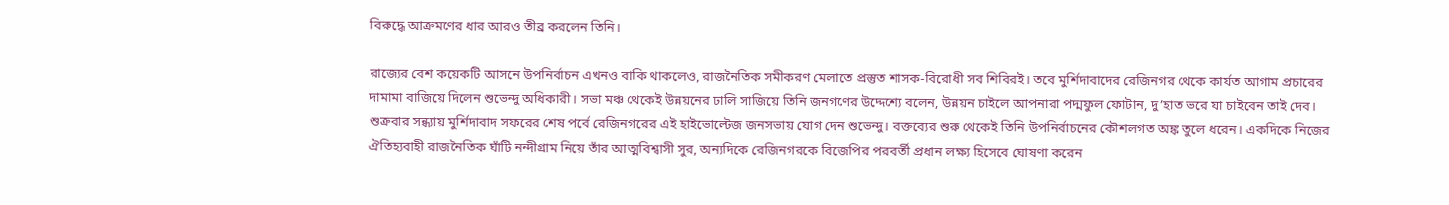বিরুদ্ধে আক্রমণের ধার আরও তীব্র করলেন তিনি।

রাজ্যের বেশ কয়েকটি আসনে উপনির্বাচন এখনও বাকি থাকলেও, রাজনৈতিক সমীকরণ মেলাতে প্রস্তুত শাসক-বিরোধী সব শিবিরই। তবে মুর্শিদাবাদের রেজিনগর থেকে কার্যত আগাম প্রচারের দামামা বাজিয়ে দিলেন শুভেন্দু অধিকারী। সভা মঞ্চ থেকেই উন্নয়নের ঢালি সাজিয়ে তিনি জনগণের উদ্দেশ্যে বলেন, উন্নয়ন চাইলে আপনারা পদ্মফুল ফোটান, দু’হাত ভরে যা চাইবেন তাই দেব। শুক্রবার সন্ধ্যায় মুর্শিদাবাদ সফরের শেষ পর্বে রেজিনগরের এই হাইভোল্টেজ জনসভায় যোগ দেন শুভেন্দু। বক্তব্যের শুরু থেকেই তিনি উপনির্বাচনের কৌশলগত অঙ্ক তুলে ধরেন। একদিকে নিজের ঐতিহ্যবাহী রাজনৈতিক ঘাঁটি নন্দীগ্রাম নিয়ে তাঁর আত্মবিশ্বাসী সুর, অন্যদিকে রেজিনগরকে বিজেপির পরবর্তী প্রধান লক্ষ্য হিসেবে ঘোষণা করেন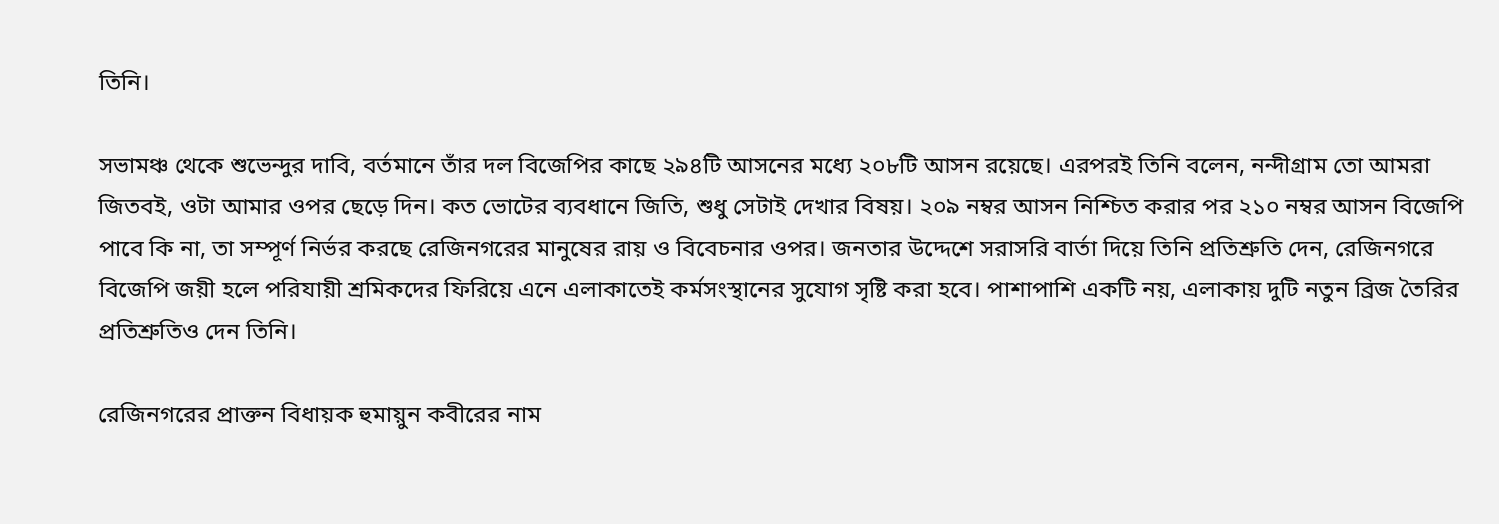তিনি।

সভামঞ্চ থেকে শুভেন্দুর দাবি, বর্তমানে তাঁর দল বিজেপির কাছে ২৯৪টি আসনের মধ্যে ২০৮টি আসন রয়েছে। এরপরই তিনি বলেন, নন্দীগ্রাম তো আমরা জিতবই, ওটা আমার ওপর ছেড়ে দিন। কত ভোটের ব্যবধানে জিতি, শুধু সেটাই দেখার বিষয়। ২০৯ নম্বর আসন নিশ্চিত করার পর ২১০ নম্বর আসন বিজেপি পাবে কি না, তা সম্পূর্ণ নির্ভর করছে রেজিনগরের মানুষের রায় ও বিবেচনার ওপর। জনতার উদ্দেশে সরাসরি বার্তা দিয়ে তিনি প্রতিশ্রুতি দেন, রেজিনগরে বিজেপি জয়ী হলে পরিযায়ী শ্রমিকদের ফিরিয়ে এনে এলাকাতেই কর্মসংস্থানের সুযোগ সৃষ্টি করা হবে। পাশাপাশি একটি নয়, এলাকায় দুটি নতুন ব্রিজ তৈরির প্রতিশ্রুতিও দেন তিনি।

রেজিনগরের প্রাক্তন বিধায়ক হুমায়ুন কবীরের নাম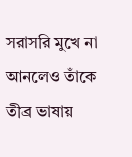সরাসরি মুখে না আনলেও তাঁকে তীব্র ভাষায়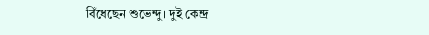বিঁধেছেন শুভেন্দু। দুই কেন্দ্র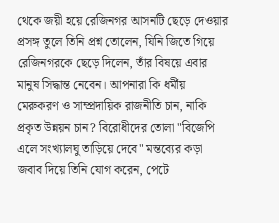থেকে জয়ী হয়ে রেজিনগর আসনটি ছেড়ে দেওয়ার প্রসঙ্গ তুলে তিনি প্রশ্ন তোলেন, যিনি জিতে গিয়ে রেজিনগরকে ছেড়ে দিলেন, তাঁর বিষয়ে এবার মানুষ সিদ্ধান্ত নেবেন। আপনারা কি ধর্মীয় মেরুকরণ ও সাম্প্রদায়িক রাজনীতি চান, নাকি প্রকৃত উন্নয়ন চান? বিরোধীদের তোলা "বিজেপি এলে সংখ্যালঘু তাড়িয়ে দেবে" মন্তব্যের কড়া জবাব দিয়ে তিনি যোগ করেন, পেটে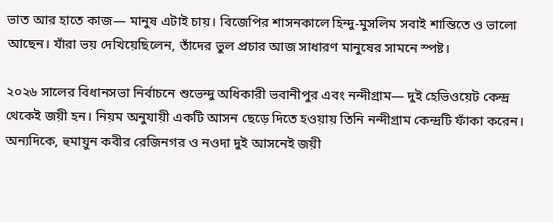ভাত আর হাতে কাজ— মানুষ এটাই চায়। বিজেপির শাসনকালে হিন্দু-মুসলিম সবাই শান্তিতে ও ভালো আছেন। যাঁরা ভয় দেখিয়েছিলেন, তাঁদের ভুল প্রচার আজ সাধারণ মানুষের সামনে স্পষ্ট।

২০২৬ সালের বিধানসভা নির্বাচনে শুভেন্দু অধিকারী ভবানীপুর এবং নন্দীগ্রাম— দুই হেভিওয়েট কেন্দ্র থেকেই জয়ী হন। নিয়ম অনুযায়ী একটি আসন ছেড়ে দিতে হওয়ায় তিনি নন্দীগ্রাম কেন্দ্রটি ফাঁকা করেন। অন্যদিকে, হুমায়ুন কবীর রেজিনগর ও নওদা দুই আসনেই জয়ী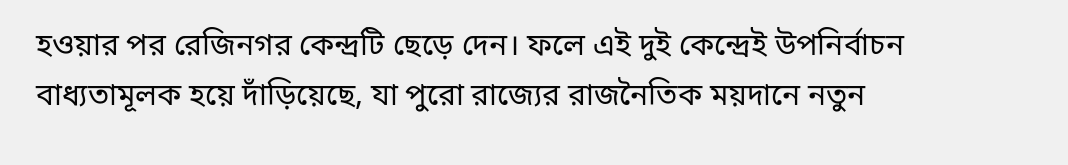হওয়ার পর রেজিনগর কেন্দ্রটি ছেড়ে দেন। ফলে এই দুই কেন্দ্রেই উপনির্বাচন বাধ্যতামূলক হয়ে দাঁড়িয়েছে, যা পুরো রাজ্যের রাজনৈতিক ময়দানে নতুন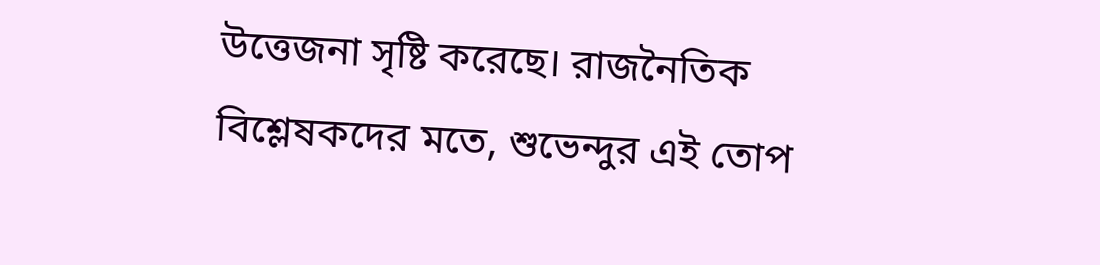উত্তেজনা সৃষ্টি করেছে। রাজনৈতিক বিশ্লেষকদের মতে, শুভেন্দুর এই তোপ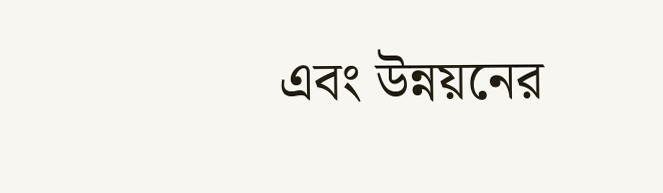এবং উন্নয়নের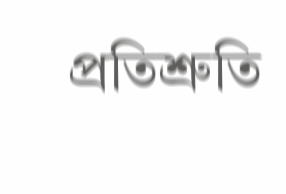প্রতিশ্রুতি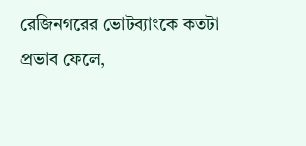রেজিনগরের ভোটব্যাংকে কতটা প্রভাব ফেলে,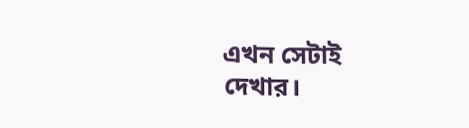এখন সেটাই দেখার।